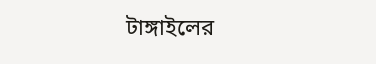টাঙ্গাইলের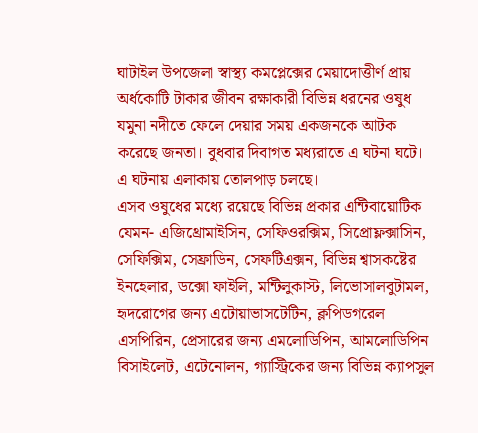ঘাটাইল উপজেলা স্বাস্থ্য কমপ্লেক্সের মেয়াদোত্তীর্ণ প্রায় অর্ধকোটি টাকার জীবন রক্ষাকারী বিভিন্ন ধরনের ওষুধ যমুনা নদীতে ফেলে দেয়ার সময় একজনকে আটক করেছে জনতা। বুধবার দিবাগত মধ্যরাতে এ ঘটনা ঘটে। এ ঘটনায় এলাকায় তোলপাড় চলছে।
এসব ওষুধের মধ্যে রয়েছে বিভিন্ন প্রকার এন্টিবায়োটিক যেমন- এজিথ্রোমাইসিন, সেফিওরক্সিম, সিপ্রোফ্লক্সাসিন, সেফিক্সিম, সেফ্রাডিন, সেফটিএক্সন, বিভিন্ন শ্বাসকষ্টের ইনহেলার, ডক্সো ফাইলি, মন্টিলুকাস্ট, লিভোসালবুটামল, হৃদরোগের জন্য এটোয়াভাসটেটিন, ক্লপিডগরেল এসপিরিন, প্রেসারের জন্য এমলোডিপিন, আমলোডিপিন বিসাইলেট, এটেনোলন, গ্যাস্ট্রিকের জন্য বিভিন্ন ক্যাপসুল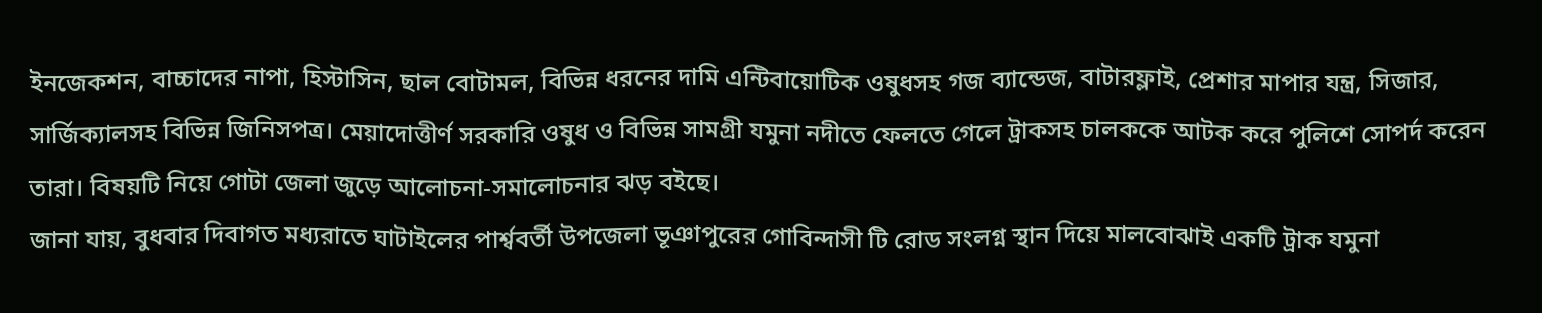ইনজেকশন, বাচ্চাদের নাপা, হিস্টাসিন, ছাল বোটামল, বিভিন্ন ধরনের দামি এন্টিবায়োটিক ওষুধসহ গজ ব্যান্ডেজ, বাটারফ্লাই, প্রেশার মাপার যন্ত্র, সিজার, সার্জিক্যালসহ বিভিন্ন জিনিসপত্র। মেয়াদোত্তীর্ণ সরকারি ওষুধ ও বিভিন্ন সামগ্রী যমুনা নদীতে ফেলতে গেলে ট্রাকসহ চালককে আটক করে পুলিশে সোপর্দ করেন তারা। বিষয়টি নিয়ে গোটা জেলা জুড়ে আলোচনা-সমালোচনার ঝড় বইছে।
জানা যায়, বুধবার দিবাগত মধ্যরাতে ঘাটাইলের পার্শ্ববর্তী উপজেলা ভূঞাপুরের গোবিন্দাসী টি রোড সংলগ্ন স্থান দিয়ে মালবোঝাই একটি ট্রাক যমুনা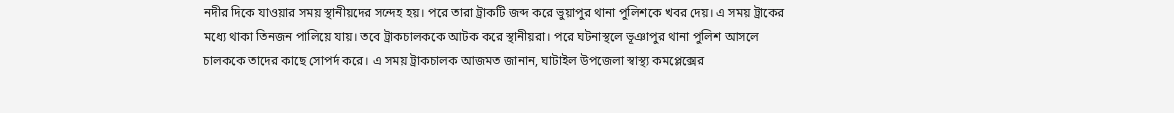নদীর দিকে যাওয়ার সময় স্থানীয়দের সন্দেহ হয়। পরে তারা ট্রাকটি জব্দ করে ভুয়াপুর থানা পুলিশকে খবর দেয়। এ সময় ট্রাকের মধ্যে থাকা তিনজন পালিয়ে যায়। তবে ট্রাকচালককে আটক করে স্থানীয়রা। পরে ঘটনাস্থলে ভূঞাপুর থানা পুলিশ আসলে চালককে তাদের কাছে সোপর্দ করে। এ সময় ট্রাকচালক আজমত জানান, ঘাটাইল উপজেলা স্বাস্থ্য কমপ্লেক্সের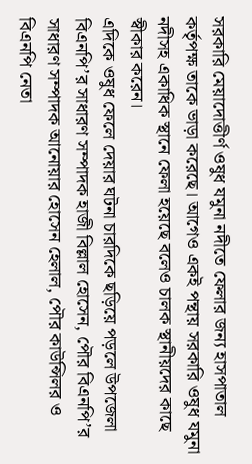সরকারি মেয়াদোত্তীর্ণ ওষুধ যমুনা নদীতে ফেলার জন্য হাসপাতাল কর্তৃপক্ষ তাকে ভাড়া করেছে। আগেও একই পন্থায় সরকারি ওষুধ যমুনা নদীসহ একাধিক স্থানে ফেলা হয়েছে বলেও চালক স্থানীয়দের কাছে স্বীকার করেন।
এদিকে ওষুধ ফেলে দেয়ার ঘটনা চারদিকে ছড়িয়ে পড়লে উপজেলা বিএনপি’র সাধারণ সম্পাদক হাজী বিল্লাল হোসেন, পৌর বিএনপি’র সাধারণ সম্পাদক আনোয়ার হোসেন হেলাল, পৌর কাউন্সিলর ও বিএনপি নেতা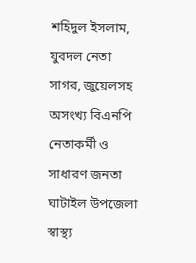শহিদুল ইসলাম, যুবদল নেতা সাগর, জুয়েলসহ অসংখ্য বিএনপি নেতাকর্মী ও সাধারণ জনতা ঘাটাইল উপজেলা স্বাস্থ্য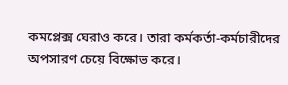কমপ্লেক্স ঘেরাও করে। তারা কর্মকর্তা-কর্মচারীদের অপসারণ চেয়ে বিক্ষোভ করে।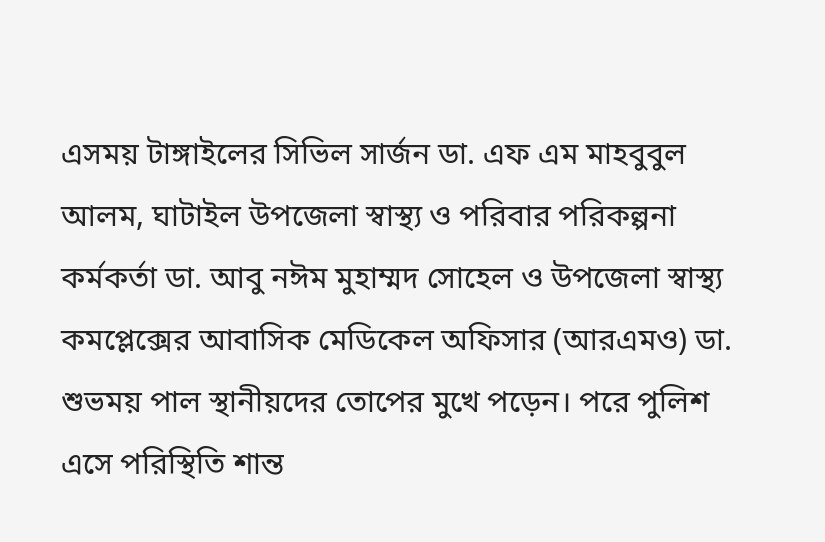এসময় টাঙ্গাইলের সিভিল সার্জন ডা. এফ এম মাহবুবুল আলম, ঘাটাইল উপজেলা স্বাস্থ্য ও পরিবার পরিকল্পনা কর্মকর্তা ডা. আবু নঈম মুহাম্মদ সোহেল ও উপজেলা স্বাস্থ্য কমপ্লেক্সের আবাসিক মেডিকেল অফিসার (আরএমও) ডা. শুভময় পাল স্থানীয়দের তোপের মুখে পড়েন। পরে পুলিশ এসে পরিস্থিতি শান্ত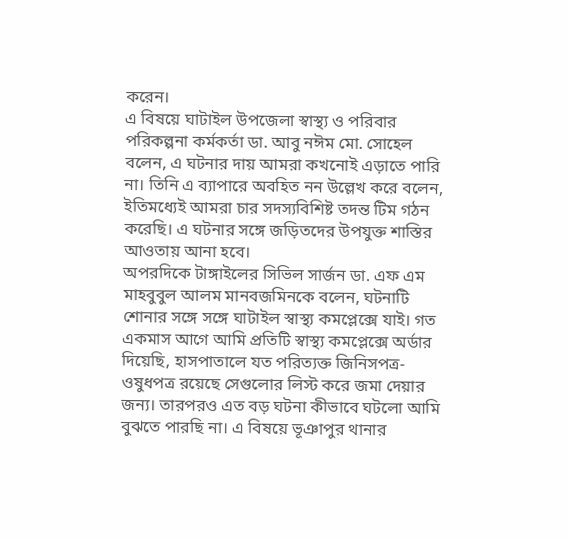করেন।
এ বিষয়ে ঘাটাইল উপজেলা স্বাস্থ্য ও পরিবার পরিকল্পনা কর্মকর্তা ডা. আবু নঈম মো. সোহেল বলেন, এ ঘটনার দায় আমরা কখনোই এড়াতে পারি না। তিনি এ ব্যাপারে অবহিত নন উল্লেখ করে বলেন, ইতিমধ্যেই আমরা চার সদস্যবিশিষ্ট তদন্ত টিম গঠন করেছি। এ ঘটনার সঙ্গে জড়িতদের উপযুক্ত শাস্তির আওতায় আনা হবে।
অপরদিকে টাঙ্গাইলের সিভিল সার্জন ডা. এফ এম মাহবুবুল আলম মানবজমিনকে বলেন, ঘটনাটি শোনার সঙ্গে সঙ্গে ঘাটাইল স্বাস্থ্য কমপ্লেক্সে যাই। গত একমাস আগে আমি প্রতিটি স্বাস্থ্য কমপ্লেক্সে অর্ডার দিয়েছি, হাসপাতালে যত পরিত্যক্ত জিনিসপত্র-ওষুধপত্র রয়েছে সেগুলোর লিস্ট করে জমা দেয়ার জন্য। তারপরও এত বড় ঘটনা কীভাবে ঘটলো আমি বুঝতে পারছি না। এ বিষয়ে ভূঞাপুর থানার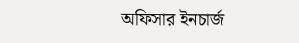অফিসার ইনচার্জ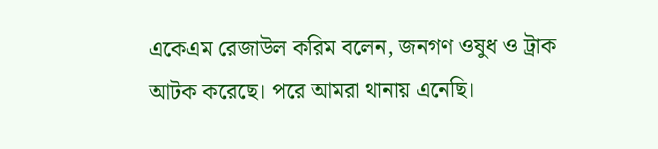একেএম রেজাউল করিম বলেন, জনগণ ওষুধ ও ট্রাক আটক করেছে। পরে আমরা থানায় এনেছি।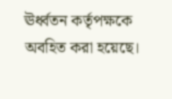ঊর্ধ্বতন কর্তৃপক্ষকে অবহিত করা হয়েছে।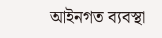আইনগত ব্যবস্থা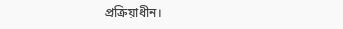প্রক্রিয়াধীন।